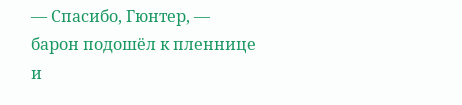— Спасибо, Гюнтер, — барон подошёл к пленнице и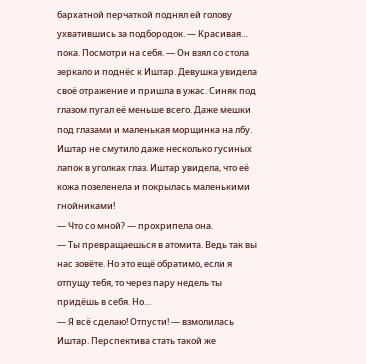бархатной перчаткой поднял ей голову ухватившись за подбородок. — Красивая… пока. Посмотри на себя. — Он взял со стола зеркало и поднёс к Иштар. Девушка увидела своё отражение и пришла в ужас. Синяк под глазом пугал её меньше всего. Даже мешки под глазами и маленькая морщинка на лбу. Иштар не смутило даже несколько гусиных лапок в уголках глаз. Иштар увидела, что её кожа позеленела и покрылась маленькими гнойниками!
— Что со мной? — прохрипела она.
— Ты превращаешься в атомита. Ведь так вы нас зовёте. Но это ещё обратимо, если я отпущу тебя, то через пару недель ты придёшь в себя. Но…
— Я всё сделаю! Отпусти! — взмолилась Иштар. Перспектива стать такой же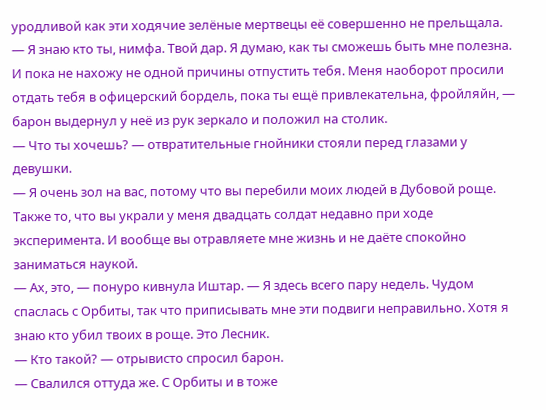уродливой как эти ходячие зелёные мертвецы её совершенно не прельщала.
— Я знаю кто ты, нимфа. Твой дар. Я думаю, как ты сможешь быть мне полезна. И пока не нахожу не одной причины отпустить тебя. Меня наоборот просили отдать тебя в офицерский бордель, пока ты ещё привлекательна, фройляйн, — барон выдернул у неё из рук зеркало и положил на столик.
— Что ты хочешь? — отвратительные гнойники стояли перед глазами у девушки.
— Я очень зол на вас, потому что вы перебили моих людей в Дубовой роще. Также то, что вы украли у меня двадцать солдат недавно при ходе эксперимента. И вообще вы отравляете мне жизнь и не даёте спокойно заниматься наукой.
— Ах, это, — понуро кивнула Иштар. — Я здесь всего пару недель. Чудом спаслась с Орбиты, так что приписывать мне эти подвиги неправильно. Хотя я знаю кто убил твоих в роще. Это Лесник.
— Кто такой? — отрывисто спросил барон.
— Свалился оттуда же. С Орбиты и в тоже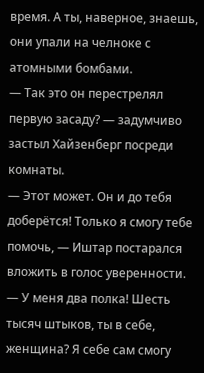время. А ты, наверное, знаешь, они упали на челноке с атомными бомбами.
— Так это он перестрелял первую засаду? — задумчиво застыл Хайзенберг посреди комнаты.
— Этот может. Он и до тебя доберётся! Только я смогу тебе помочь, — Иштар постарался вложить в голос уверенности.
— У меня два полка! Шесть тысяч штыков, ты в себе, женщина? Я себе сам смогу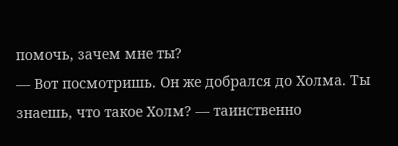помочь, зачем мне ты?
— Вот посмотришь. Он же добрался до Холма. Ты знаешь, что такое Холм? — таинственно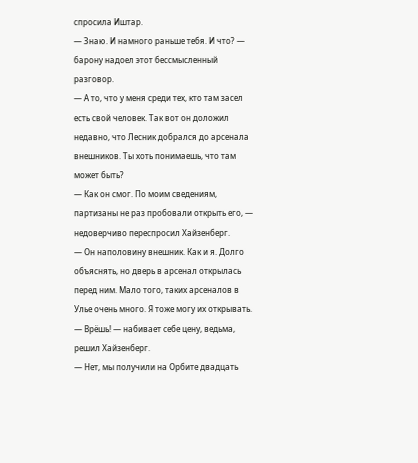спросила Иштар.
— Знаю. И намного раньше тебя. И что? — барону надоел этот бессмысленный разговор.
— А то, что у меня среди тех, кто там засел есть свой человек. Так вот он доложил недавно, что Лесник добрался до арсенала внешников. Ты хоть понимаешь, что там может быть?
— Как он смог. По моим сведениям, партизаны не раз пробовали открыть его, — недоверчиво переспросил Хайзенберг.
— Он наполовину внешник. Как и я. Долго объяснять, но дверь в арсенал открылась перед ним. Мало того, таких арсеналов в Улье очень много. Я тоже могу их открывать.
— Врёшь! — набивает себе цену, ведьма, решил Хайзенберг.
— Нет, мы получили на Орбите двадцать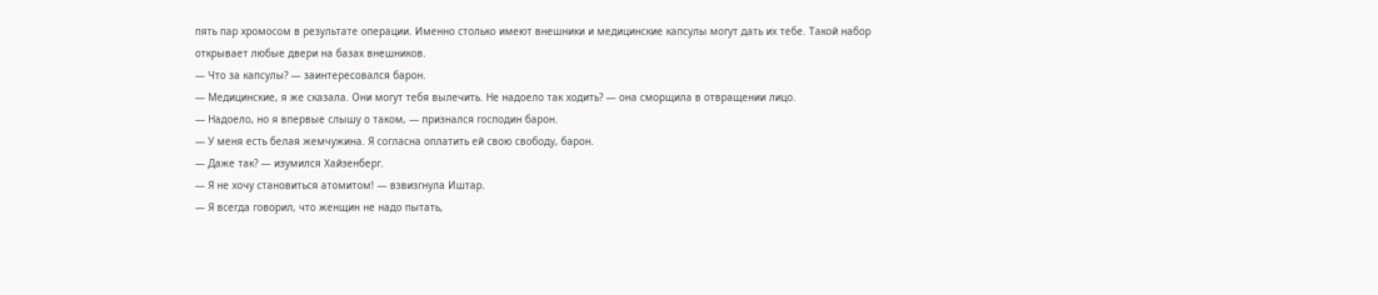пять пар хромосом в результате операции. Именно столько имеют внешники и медицинские капсулы могут дать их тебе. Такой набор открывает любые двери на базах внешников.
— Что за капсулы? — заинтересовался барон.
— Медицинские, я же сказала. Они могут тебя вылечить. Не надоело так ходить? — она сморщила в отвращении лицо.
— Надоело, но я впервые слышу о таком, — признался господин барон.
— У меня есть белая жемчужина. Я согласна оплатить ей свою свободу, барон.
— Даже так? — изумился Хайзенберг.
— Я не хочу становиться атомитом! — взвизгнула Иштар.
— Я всегда говорил, что женщин не надо пытать,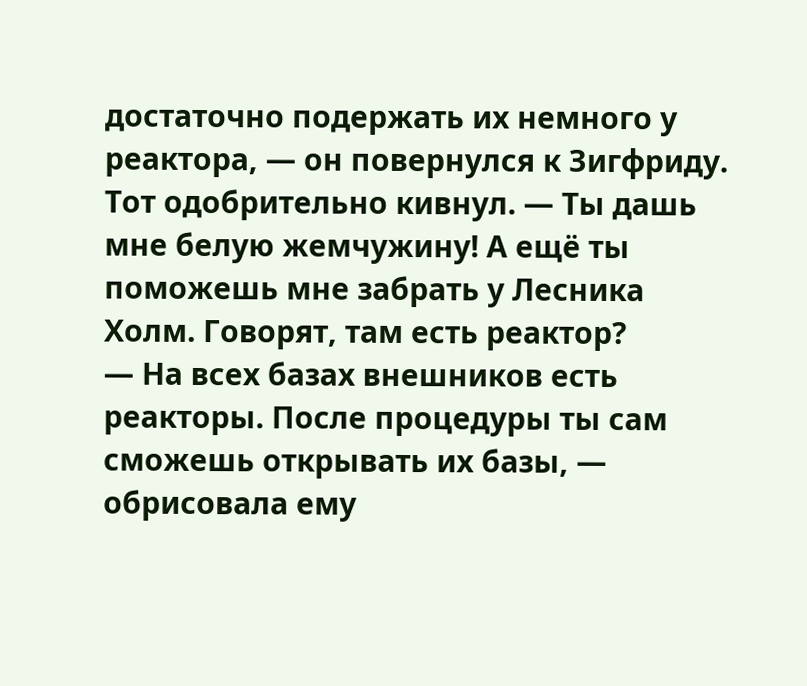достаточно подержать их немного у реактора, — он повернулся к Зигфриду. Тот одобрительно кивнул. — Ты дашь мне белую жемчужину! А ещё ты поможешь мне забрать у Лесника Холм. Говорят, там есть реактор?
— На всех базах внешников есть реакторы. После процедуры ты сам сможешь открывать их базы, — обрисовала ему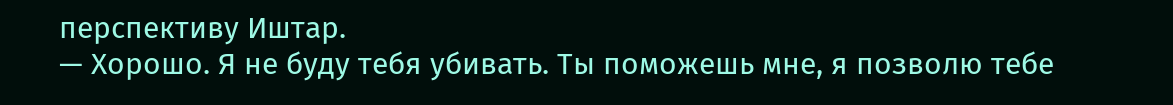перспективу Иштар.
— Хорошо. Я не буду тебя убивать. Ты поможешь мне, я позволю тебе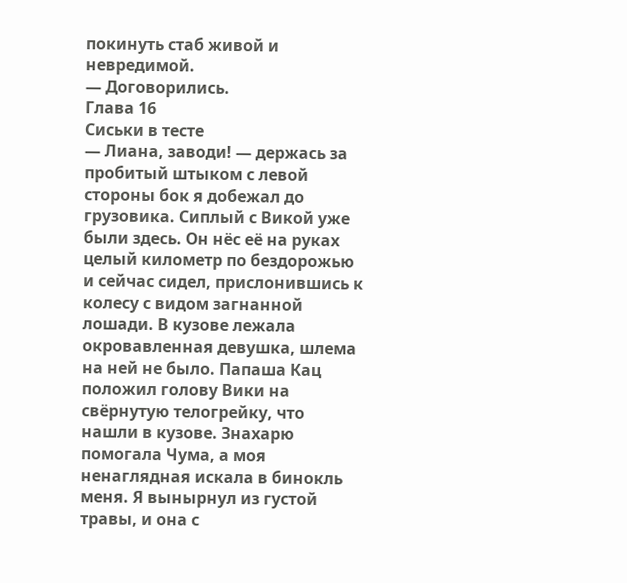покинуть стаб живой и невредимой.
— Договорились.
Глава 16
Сиськи в тесте
— Лиана, заводи! — держась за пробитый штыком с левой стороны бок я добежал до грузовика. Сиплый с Викой уже были здесь. Он нёс её на руках целый километр по бездорожью и сейчас сидел, прислонившись к колесу с видом загнанной лошади. В кузове лежала окровавленная девушка, шлема на ней не было. Папаша Кац положил голову Вики на свёрнутую телогрейку, что нашли в кузове. Знахарю помогала Чума, а моя ненаглядная искала в бинокль меня. Я вынырнул из густой травы, и она с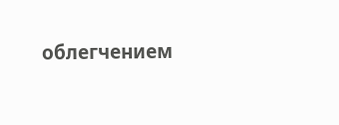облегчением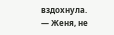вздохнула.
— Женя, не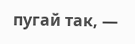пугай так, —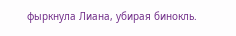фыркнула Лиана, убирая бинокль.